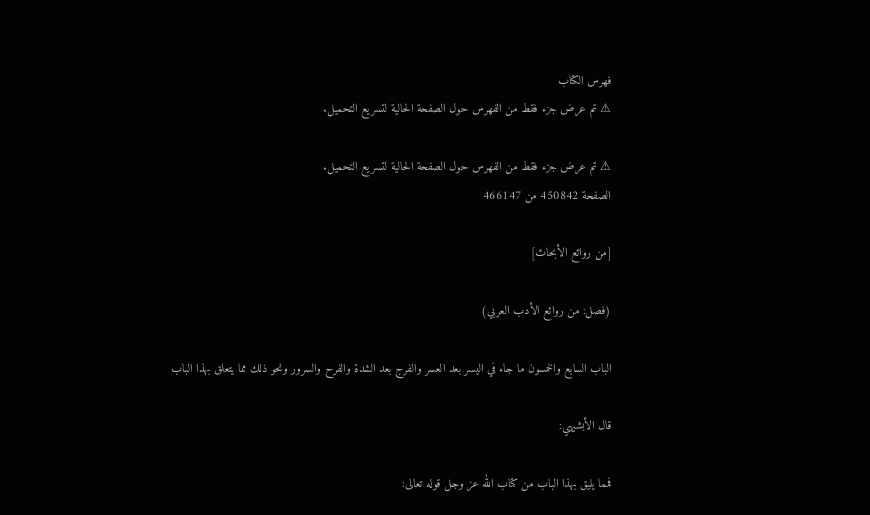فهرس الكتاب
⚠ تم عرض جزء فقط من الفهرس حول الصفحة الحالية لتسريع التحميل.

⚠ تم عرض جزء فقط من الفهرس حول الصفحة الحالية لتسريع التحميل.
الصفحة 450842 من 466147

[من روائع الأبحاث]

(فصل: من روائع الأدب العربي)

الباب السابع والخمسون ما جاء في اليسر بعد العسر والفرج بعد الشدة والفرح والسرور ونحو ذلك مما يتعلق بهذا الباب

قال الأبشيهي:

فمما يليق بهذا الباب من كتاب الله عز وجل قوله تعالى: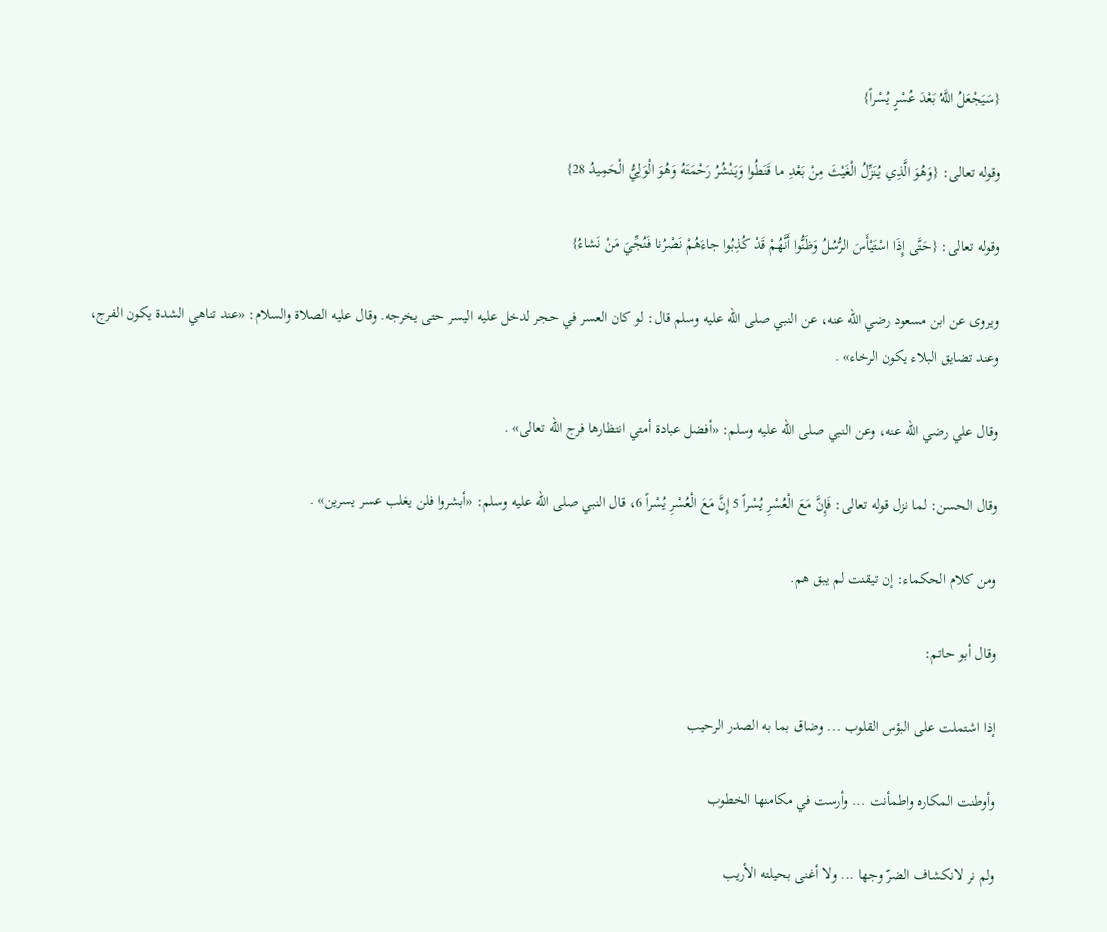{سَيَجْعَلُ اللَّهُ بَعْدَ عُسْرٍ يُسْراً}

وقوله تعالى: {وَهُوَ الَّذِي يُنَزِّلُ الْغَيْثَ مِنْ بَعْدِ ما قَنَطُوا وَيَنْشُرُ رَحْمَتَهُ وَهُوَ الْوَلِيُّ الْحَمِيدُ 28}

وقوله تعالى: {حَتَّى إِذَا اسْتَيْأَسَ الرُّسُلُ وَظَنُّوا أَنَّهُمْ قَدْ كُذِبُوا جاءَهُمْ نَصْرُنا فَنُجِّيَ مَنْ نَشاءُ}

ويروى عن ابن مسعود رضي الله عنه، عن النبي صلى الله عليه وسلم قال: لو كان العسر في حجر لدخل عليه اليسر حتى يخرجه. وقال عليه الصلاة والسلام: «عند تناهي الشدة يكون الفرج، وعند تضايق البلاء يكون الرخاء» .

وقال علي رضي الله عنه، وعن النبي صلى الله عليه وسلم: «أفضل عبادة أمتي انتظارها فرج الله تعالى» .

وقال الحسن: لما نزل قوله تعالى: فَإِنَّ مَعَ الْعُسْرِ يُسْراً 5 إِنَّ مَعَ الْعُسْرِ يُسْراً 6، قال النبي صلى الله عليه وسلم: «أبشروا فلن يغلب عسر يسرين» .

ومن كلام الحكماء: إن تيقنت لم يبق هم.

وقال أبو حاتم:

إذا اشتملت على البؤس القلوب ... وضاق بما به الصدر الرحيب

وأوطنت المكاره واطمأنت ... وأرست في مكامنها الخطوب

ولم نر لانكشاف الضرّ وجها ... ولا أغنى بحيلته الأريب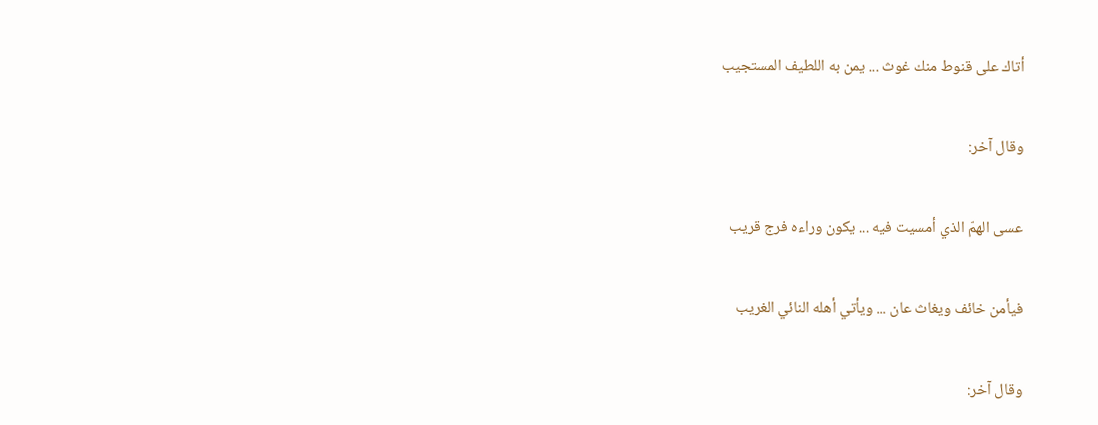أتاك على قنوط منك غوث ... يمن به اللطيف المستجيب

وقال آخر:

عسى الهمّ الذي أمسيت فيه ... يكون وراءه فرج قريب

فيأمن خائف ويغاث عان ... ويأتي أهله النائي الغريب

وقال آخر: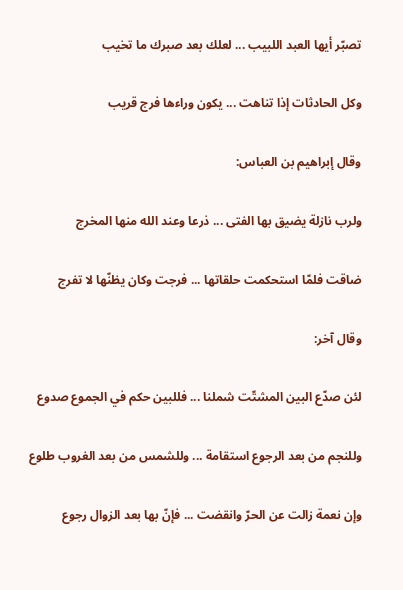تصبّر أيها العبد اللبيب ... لعلك بعد صبرك ما تخيب

وكل الحادثات إذا تناهت ... يكون وراءها فرج قريب

وقال إبراهيم بن العباس:

ولرب نازلة يضيق بها الفتى ... ذرعا وعند الله منها المخرج

ضاقت فلمّا استحكمت حلقاتها ... فرجت وكان يظنّها لا تفرج

وقال آخر:

لئن صدّع البين المشتّت شملنا ... فللبين حكم في الجموع صدوع

وللنجم من بعد الرجوع استقامة ... وللشمس من بعد الغروب طلوع

وإن نعمة زالت عن الحرّ وانقضت ... فإنّ بها بعد الزوال رجوع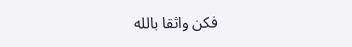فكن واثقا بالله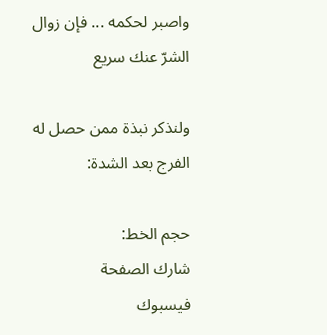واصبر لحكمه ... فإن زوال الشرّ عنك سريع

ولنذكر نبذة ممن حصل له الفرج بعد الشدة:

حجم الخط:
شارك الصفحة
فيسبوك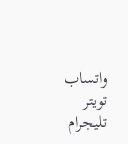واتساب تويتر تليجرام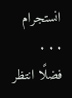انستجرام
. . .
فضلًا انتظر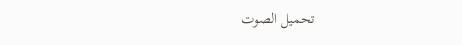تحميل الصوت